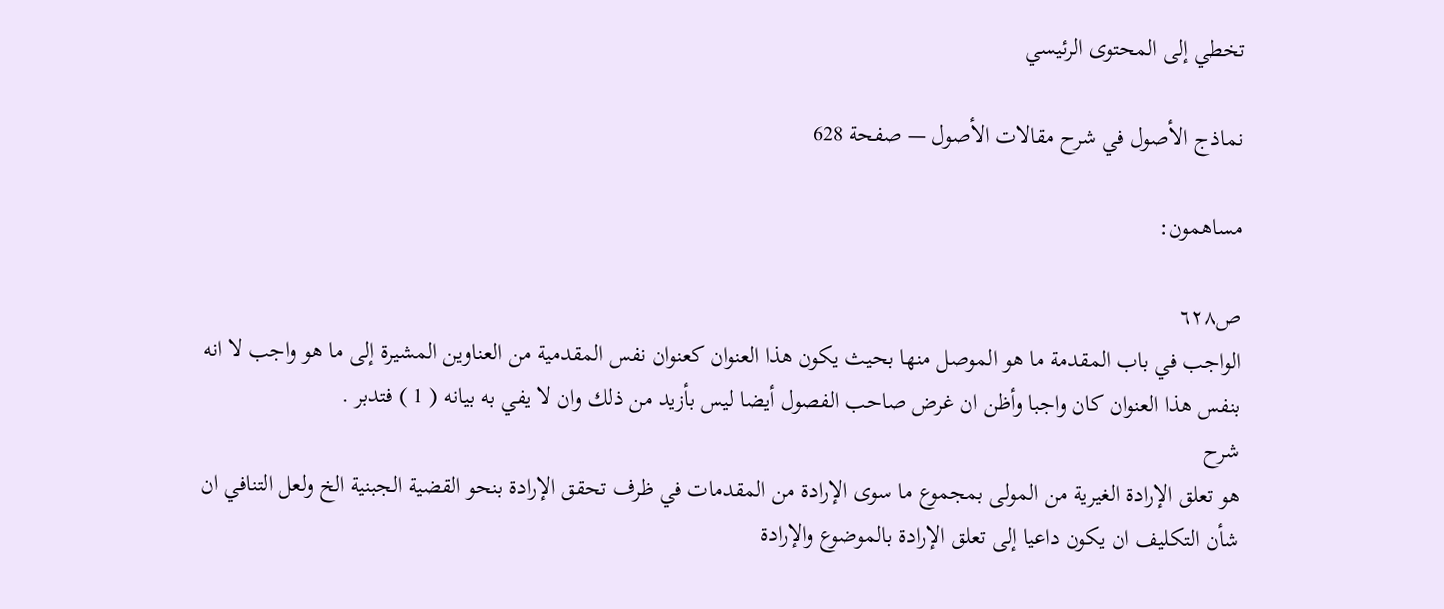تخطي إلى المحتوى الرئيسي

نماذج الأصول في شرح مقالات الأصول — صفحة 628

مساهمون:

ص٦٢٨
الواجب في باب المقدمة ما هو الموصل منها بحيث يكون هذا العنوان كعنوان نفس المقدمية من العناوين المشيرة إلى ما هو واجب لا انه بنفس هذا العنوان كان واجبا وأظن ان غرض صاحب الفصول أيضا ليس بأزيد من ذلك وان لا يفي به بيانه ( 1 ) فتدبر .
شرح
هو تعلق الإرادة الغيرية من المولى بمجموع ما سوى الإرادة من المقدمات في ظرف تحقق الإرادة بنحو القضية الجبنية الخ ولعل التنافي ان شأن التكليف ان يكون داعيا إلى تعلق الإرادة بالموضوع والإرادة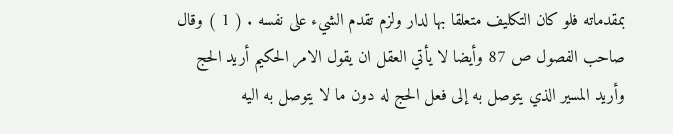بمقدماته فلو كان التكليف متعلقا بها لدار ولزم تقدم الشيء على نفسه . ( 1 ) وقال صاحب الفصول ص 87 وأيضا لا يأتي العقل ان يقول الامر الحكيم أريد الحج وأريد المسير الذي يتوصل به إلى فعل الحج له دون ما لا يتوصل به اليه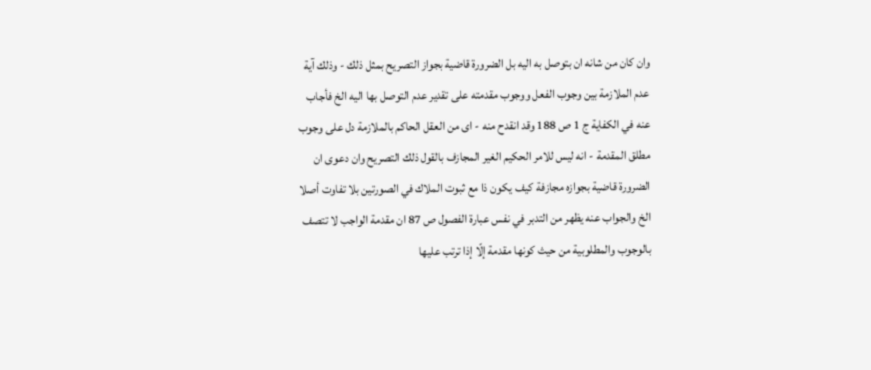وان كان من شانه ان بتوصل به اليه بل الضرورة قاضية بجواز التصريح بمثل ذلك - وذلك آية عدم الملازمة بين وجوب الفعل ووجوب مقدمته على تقدير عدم التوصل بها اليه الخ فأجاب عنه في الكفاية ج 1 ص 188 وقد انقدح منه - اى من العقل الحاكم بالملازمة دل على وجوب مطلق المقدمة - انه ليس للامر الحكيم الغير المجازف بالقول ذلك التصريح وان دعوى ان الضرورة قاضية بجوازه مجازفة كيف يكون ذا مع ثبوت الملاك في الصورتين بلا تفاوت أصلا الخ والجواب عنه يظهر من التدبر في نفس عبارة الفصول ص 87 ان مقدمة الواجب لا تتصف بالوجوب والمطلوبية من حيث كونها مقدمة إلّا إذا ترتب عليها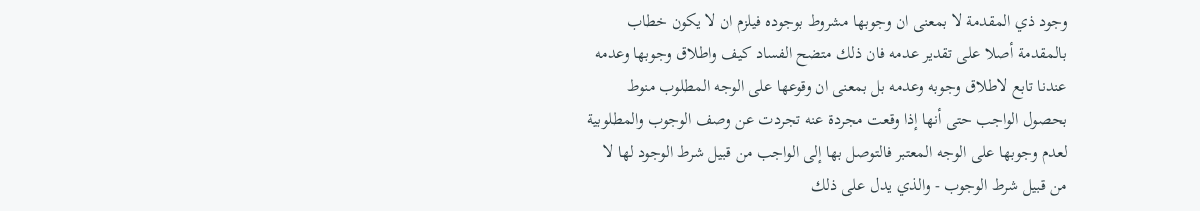وجود ذي المقدمة لا بمعنى ان وجوبها مشروط بوجوده فيلزم ان لا يكون خطاب بالمقدمة أصلا على تقدير عدمه فان ذلك متضح الفساد كيف واطلاق وجوبها وعدمه عندنا تابع لاطلاق وجوبه وعدمه بل بمعنى ان وقوعها على الوجه المطلوب منوط بحصول الواجب حتى أنها إذا وقعت مجردة عنه تجردت عن وصف الوجوب والمطلوبية لعدم وجوبها على الوجه المعتبر فالتوصل بها إلى الواجب من قبيل شرط الوجود لها لا من قبيل شرط الوجوب - والذي يدل على ذلك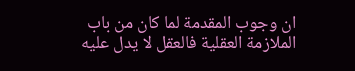ان وجوب المقدمة لما كان من باب الملازمة العقلية فالعقل لا يدل عليه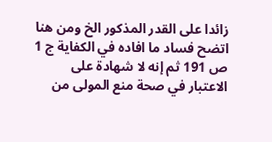زائدا على القدر المذكور الخ ومن هنا اتضح فساد ما افاده في الكفاية ج 1 ص 191 ثم إنه لا شهادة على الاعتبار في صحة منع المولى من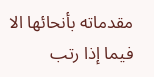مقدماته بأنحائها الا فيما إذا رتب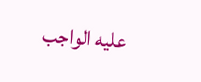عليه الواجب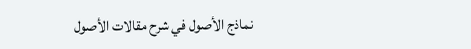نماذج الأصول في شرح مقالات الأصول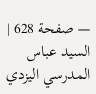— صفحة 628 | السيد عباس المدرسي اليزدي